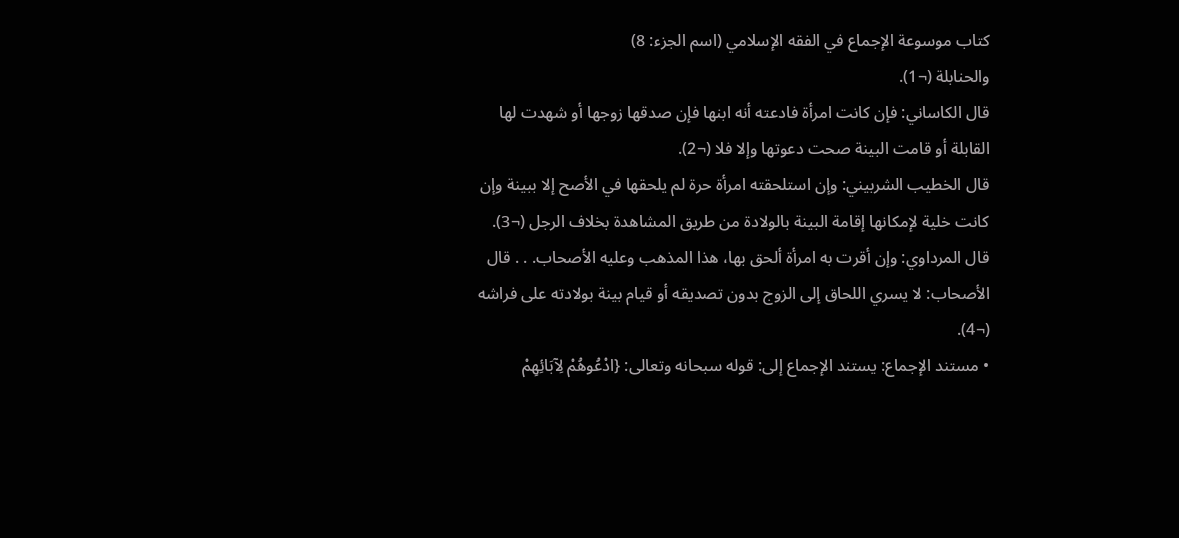كتاب موسوعة الإجماع في الفقه الإسلامي (اسم الجزء: 8)
والحنابلة (¬1).
قال الكاساني: فإن كانت امرأة فادعته أنه ابنها فإن صدقها زوجها أو شهدت لها القابلة أو قامت البينة صحت دعوتها وإلا فلا (¬2).
قال الخطيب الشربيني: وإن استلحقته امرأة حرة لم يلحقها في الأصح إلا ببينة وإن كانت خلية لإمكانها إقامة البينة بالولادة من طريق المشاهدة بخلاف الرجل (¬3).
قال المرداوي: وإن أقرت به امرأة ألحق بها، هذا المذهب وعليه الأصحاب. . . قال الأصحاب: لا يسري اللحاق إلى الزوج بدون تصديقه أو قيام بينة بولادته على فراشه (¬4).
• مستند الإجماع: يستند الإجماع إلى: قوله سبحانه وتعالى: {ادْعُوهُمْ لِآبَائِهِمْ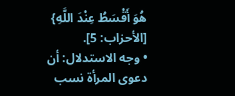هُوَ أَقْسَطُ عِنْدَ اللَّهِ} [الأحزاب: 5].
• وجه الاستدلال: أن دعوى المرأة نسب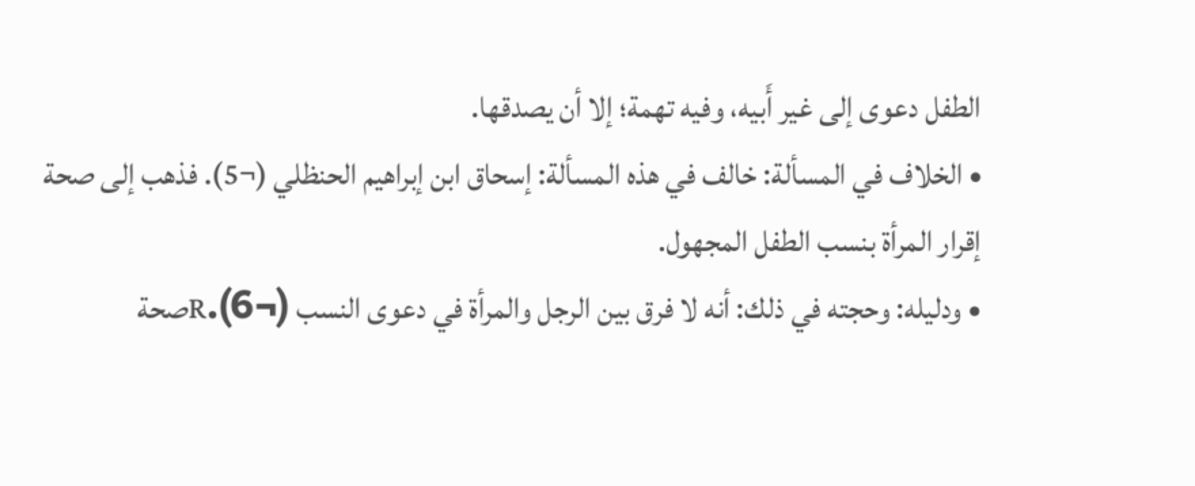الطفل دعوى إلى غير أَبيه، وفيه تهمة؛ إلا أن يصدقها.
• الخلاف في المسألة: خالف في هذه المسألة: إسحاق ابن إبراهيم الحنظلي (¬5). فذهب إلى صحة إقرار المرأة بنسب الطفل المجهول.
• ودليله: وحجته في ذلك: أنه لا فرق بين الرجل والمرأة في دعوى النسب (¬6).Rصحة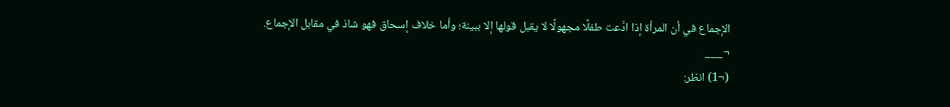الإجماع في أن المرأة إذا ادَّعت طفلًا مجهولًا لا يقبل قولها إلا ببينة؛ وأما خلاف إسحاق فهو شاذ في مقابل الإجماع.
¬___
(¬1) انظر: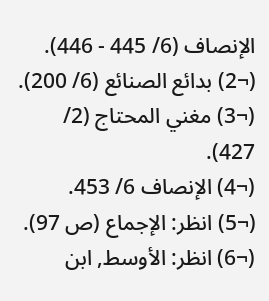الإنصاف (6/ 445 - 446).
(¬2) بدائع الصنائع (6/ 200).
(¬3) مغني المحتاج (2/ 427).
(¬4) الإنصاف 6/ 453.
(¬5) انظر: الإجماع (ص 97).
(¬6) انظر: الأوسط, ابن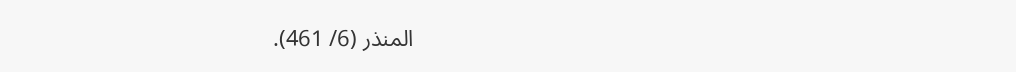المنذر (6/ 461).